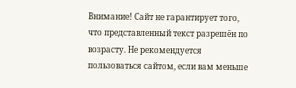Внимание! Сайт не гарантирует того, что представленный текст разрешён по возрасту. Не рекомендуется пользоваться сайтом, если вам меньше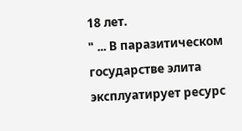18 лет.
" ... В паразитическом государстве элита эксплуатирует ресурс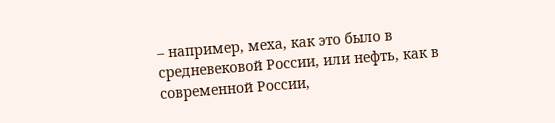– например, меха, как это было в средневековой России, или нефть, как в современной России,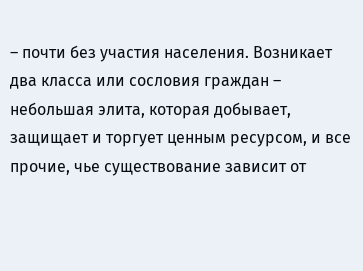– почти без участия населения. Возникает два класса или сословия граждан – небольшая элита, которая добывает, защищает и торгует ценным ресурсом, и все прочие, чье существование зависит от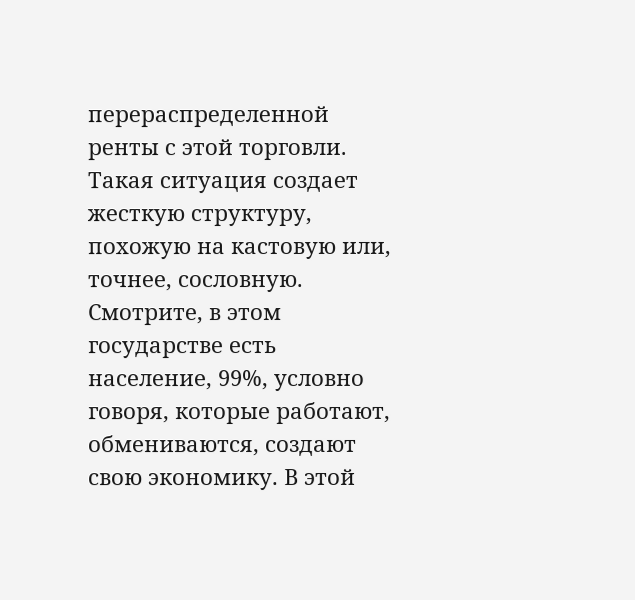перераспределенной ренты с этой торговли. Такая ситуация создает жесткую структуру, похожую на кастовую или, точнее, сословную. Смотрите, в этом государстве есть население, 99%, условно говоря, которые работают, обмениваются, создают свою экономику. В этой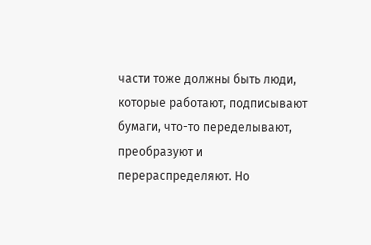части тоже должны быть люди, которые работают, подписывают бумаги, что-то переделывают, преобразуют и перераспределяют. Но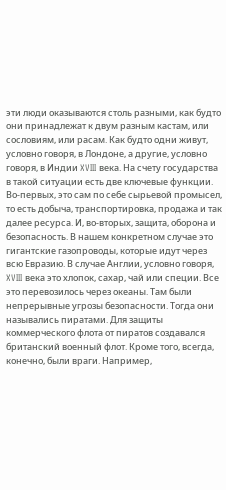эти люди оказываются столь разными, как будто они принадлежат к двум разным кастам, или сословиям, или расам. Как будто одни живут, условно говоря, в Лондоне, а другие, условно говоря, в Индии XVIII века. На счету государства в такой ситуации есть две ключевые функции. Во-первых, это сам по себе сырьевой промысел, то есть добыча, транспортировка, продажа и так далее ресурса. И, во-вторых, защита, оборона и безопасность. В нашем конкретном случае это гигантские газопроводы, которые идут через всю Евразию. В случае Англии, условно говоря, XVIII века это хлопок, сахар, чай или специи. Все это перевозилось через океаны. Там были непрерывные угрозы безопасности. Тогда они назывались пиратами. Для защиты коммерческого флота от пиратов создавался британский военный флот. Кроме того, всегда, конечно, были враги. Например,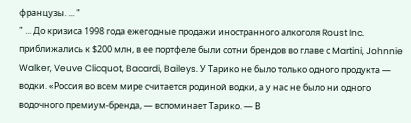французы. ... "
" ... До кризиса 1998 года ежегодные продажи иностранного алкоголя Roust Inc. приближались к $200 млн, в ее портфеле были сотни брендов во главе с Martini, Johnnie Walker, Veuve Clicquot, Bacardi, Baileys. У Тарико не было только одного продукта — водки. «Россия во всем мире считается родиной водки, а у нас не было ни одного водочного премиум-бренда, — вспоминает Тарико. — В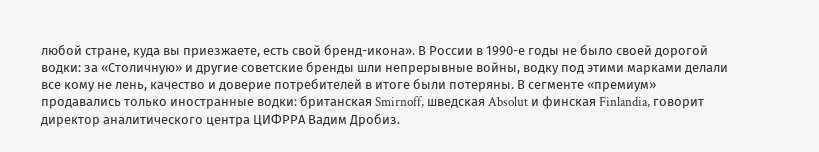любой стране, куда вы приезжаете, есть свой бренд-икона». В России в 1990-е годы не было своей дорогой водки: за «Столичную» и другие советские бренды шли непрерывные войны, водку под этими марками делали все кому не лень, качество и доверие потребителей в итоге были потеряны. В сегменте «премиум» продавались только иностранные водки: британская Smirnoff, шведская Absolut и финская Finlandia, говорит директор аналитического центра ЦИФРРА Вадим Дробиз.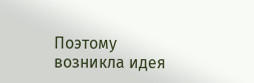Поэтому возникла идея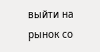выйти на рынок со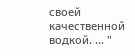своей качественной водкой. ... "